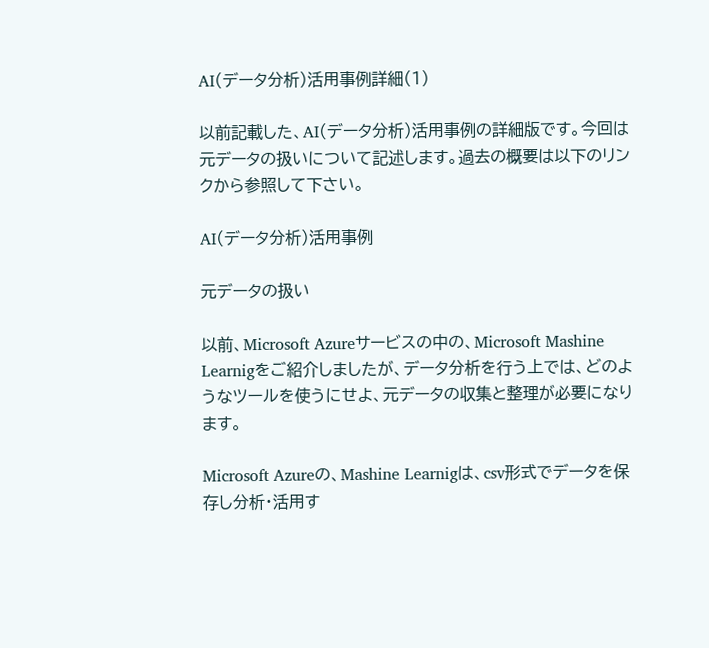AI(データ分析)活用事例詳細(1)

以前記載した、AI(データ分析)活用事例の詳細版です。今回は元データの扱いについて記述します。過去の概要は以下のリンクから参照して下さい。

AI(データ分析)活用事例

元データの扱い

以前、Microsoft Azureサービスの中の、Microsoft Mashine Learnigをご紹介しましたが、データ分析を行う上では、どのようなツールを使うにせよ、元データの収集と整理が必要になります。

Microsoft Azureの、Mashine Learnigは、csv形式でデータを保存し分析・活用す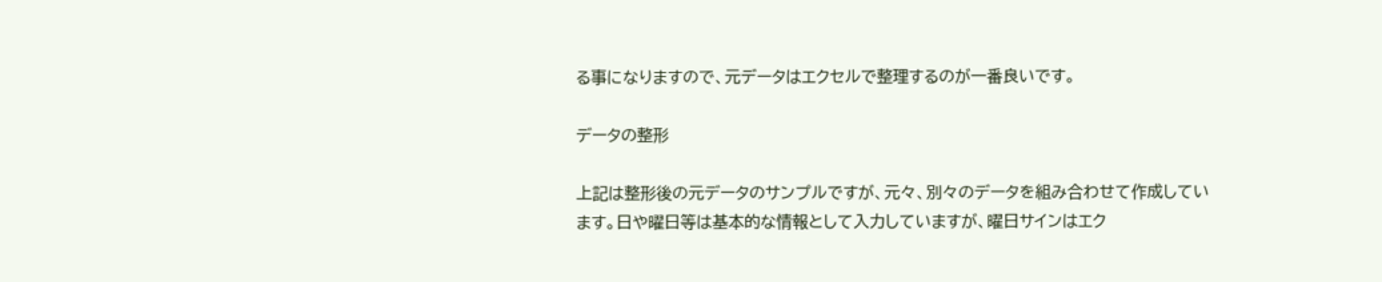る事になりますので、元データはエクセルで整理するのが一番良いです。

データの整形

上記は整形後の元データのサンプルですが、元々、別々のデータを組み合わせて作成しています。日や曜日等は基本的な情報として入力していますが、曜日サインはエク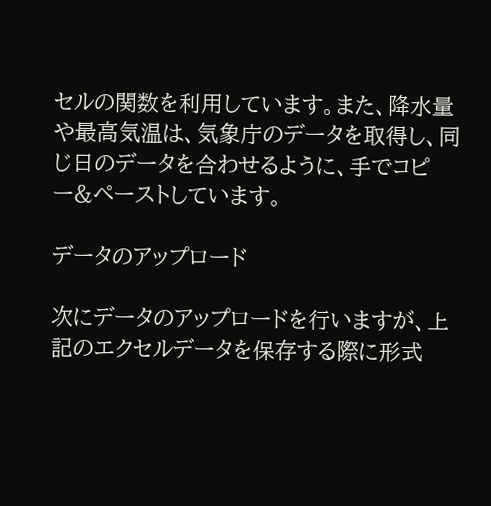セルの関数を利用しています。また、降水量や最高気温は、気象庁のデータを取得し、同じ日のデータを合わせるように、手でコピー&ペーストしています。

データのアップロード

次にデータのアップロードを行いますが、上記のエクセルデータを保存する際に形式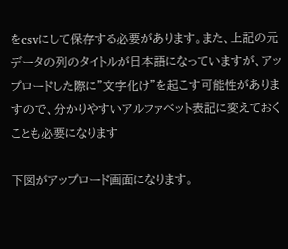をcsvにして保存する必要があります。また、上記の元データの列のタイトルが日本語になっていますが、アップロードした際に”文字化け”を起こす可能性がありますので、分かりやすいアルファベット表記に変えておくことも必要になります

下図がアップロード画面になります。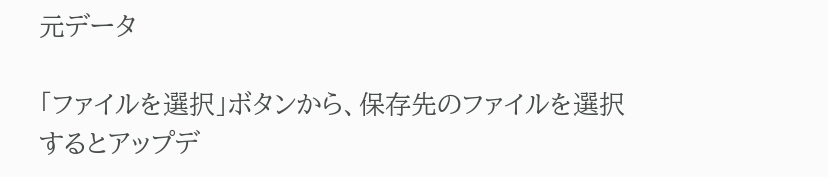元データ

「ファイルを選択」ボタンから、保存先のファイルを選択するとアップデ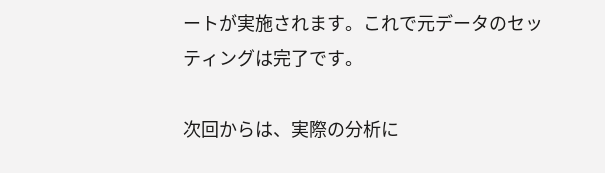ートが実施されます。これで元データのセッティングは完了です。

次回からは、実際の分析に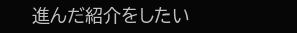進んだ紹介をしたい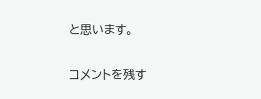と思います。

コメントを残す